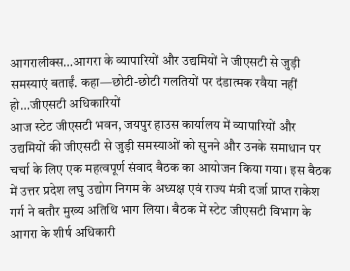आगरालीक्स…आगरा के व्यापारियों और उद्यमियों ने जीएसटी से जुड़ी समस्याएं बताईं. कहा—छोटी-छोटी गलतियों पर दंडात्मक रवैया नहीं हो…जीएसटी अधिकारियों
आज स्टेट जीएसटी भवन, जयपुर हाउस कार्यालय में व्यापारियों और उद्यमियों की जीएसटी से जुड़ी समस्याओं को सुनने और उनके समाधान पर चर्चा के लिए एक महत्वपूर्ण संवाद बैठक का आयोजन किया गया। इस बैठक में उत्तर प्रदेश लघु उद्योग निगम के अध्यक्ष एवं राज्य मंत्री दर्जा प्राप्त राकेश गर्ग ने बतौर मुख्य अतिथि भाग लिया। बैठक में स्टेट जीएसटी विभाग के आगरा के शीर्ष अधिकारी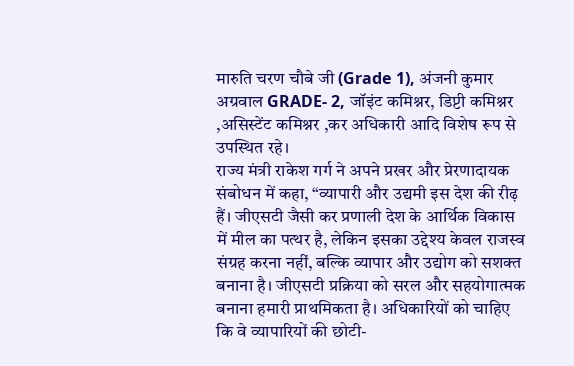मारुति चरण चौबे जी (Grade 1), अंजनी कुमार अग्रवाल GRADE- 2, जॉइंट कमिश्नर, डिप्टी कमिश्नर ,असिस्टेंट कमिश्नर ,कर अधिकारी आदि विशेष रूप से उपस्थित रहे।
राज्य मंत्री राकेश गर्ग ने अपने प्रखर और प्रेरणादायक संबोधन में कहा, “व्यापारी और उद्यमी इस देश की रीढ़ हैं। जीएसटी जैसी कर प्रणाली देश के आर्थिक विकास में मील का पत्थर है, लेकिन इसका उद्देश्य केवल राजस्व संग्रह करना नहीं, बल्कि व्यापार और उद्योग को सशक्त बनाना है। जीएसटी प्रक्रिया को सरल और सहयोगात्मक बनाना हमारी प्राथमिकता है। अधिकारियों को चाहिए कि वे व्यापारियों की छोटी-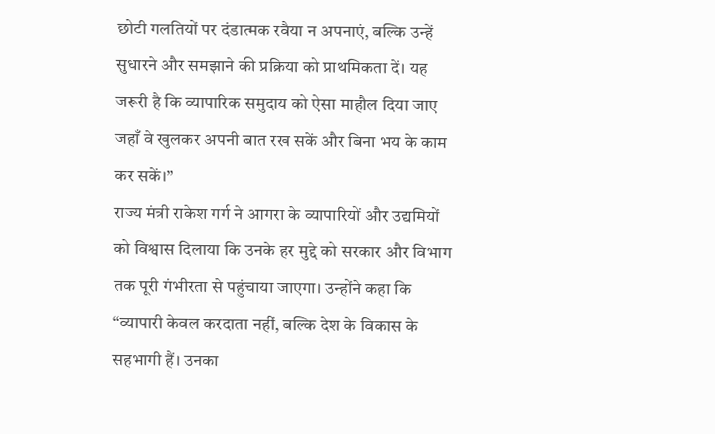छोटी गलतियों पर दंडात्मक रवैया न अपनाएं, बल्कि उन्हें सुधारने और समझाने की प्रक्रिया को प्राथमिकता दें। यह जरूरी है कि व्यापारिक समुदाय को ऐसा माहौल दिया जाए जहाँ वे खुलकर अपनी बात रख सकें और बिना भय के काम कर सकें।”
राज्य मंत्री राकेश गर्ग ने आगरा के व्यापारियों और उद्यमियों को विश्वास दिलाया कि उनके हर मुद्दे को सरकार और विभाग तक पूरी गंभीरता से पहुंचाया जाएगा। उन्होंने कहा कि “व्यापारी केवल करदाता नहीं, बल्कि देश के विकास के सहभागी हैं। उनका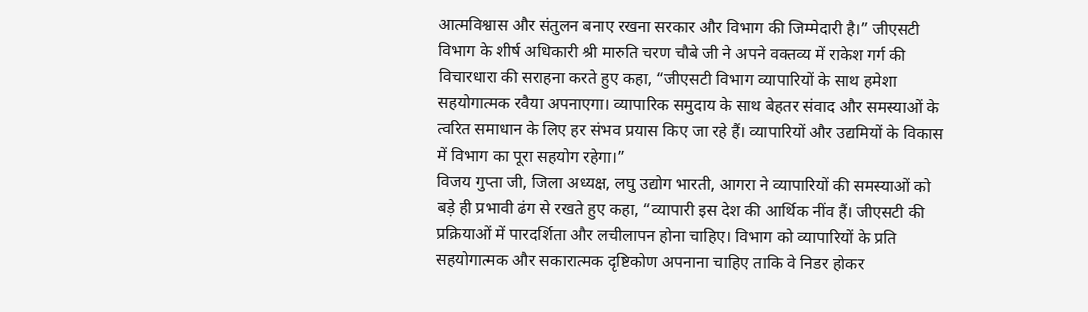आत्मविश्वास और संतुलन बनाए रखना सरकार और विभाग की जिम्मेदारी है।” जीएसटी विभाग के शीर्ष अधिकारी श्री मारुति चरण चौबे जी ने अपने वक्तव्य में राकेश गर्ग की विचारधारा की सराहना करते हुए कहा, “जीएसटी विभाग व्यापारियों के साथ हमेशा सहयोगात्मक रवैया अपनाएगा। व्यापारिक समुदाय के साथ बेहतर संवाद और समस्याओं के त्वरित समाधान के लिए हर संभव प्रयास किए जा रहे हैं। व्यापारियों और उद्यमियों के विकास में विभाग का पूरा सहयोग रहेगा।”
विजय गुप्ता जी, जिला अध्यक्ष, लघु उद्योग भारती, आगरा ने व्यापारियों की समस्याओं को बड़े ही प्रभावी ढंग से रखते हुए कहा, “व्यापारी इस देश की आर्थिक नींव हैं। जीएसटी की प्रक्रियाओं में पारदर्शिता और लचीलापन होना चाहिए। विभाग को व्यापारियों के प्रति सहयोगात्मक और सकारात्मक दृष्टिकोण अपनाना चाहिए ताकि वे निडर होकर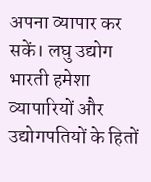अपना व्यापार कर सकें। लघु उद्योग भारती हमेशा व्यापारियों और उद्योगपतियों के हितों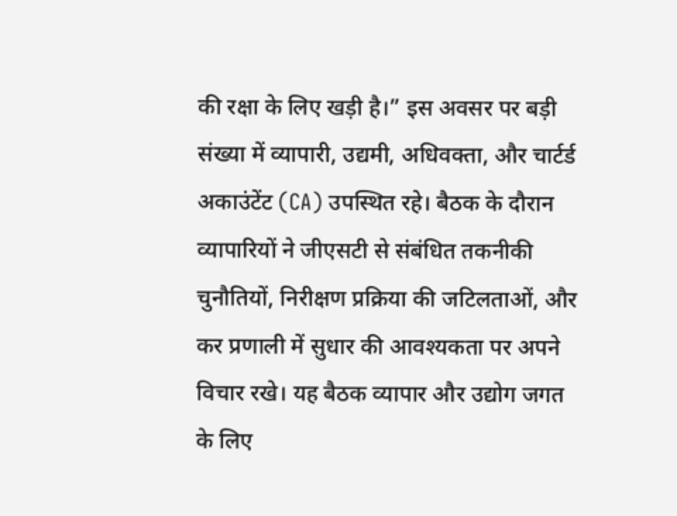की रक्षा के लिए खड़ी है।” इस अवसर पर बड़ी संख्या में व्यापारी, उद्यमी, अधिवक्ता, और चार्टर्ड अकाउंटेंट (CA) उपस्थित रहे। बैठक के दौरान व्यापारियों ने जीएसटी से संबंधित तकनीकी चुनौतियों, निरीक्षण प्रक्रिया की जटिलताओं, और कर प्रणाली में सुधार की आवश्यकता पर अपने विचार रखे। यह बैठक व्यापार और उद्योग जगत के लिए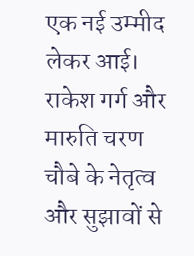एक नई उम्मीद लेकर आई। राकेश गर्ग और मारुति चरण चौबे के नेतृत्व और सुझावों से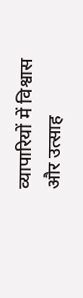व्यापारियों में विश्वास और उत्साह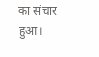का संचार हुआ।